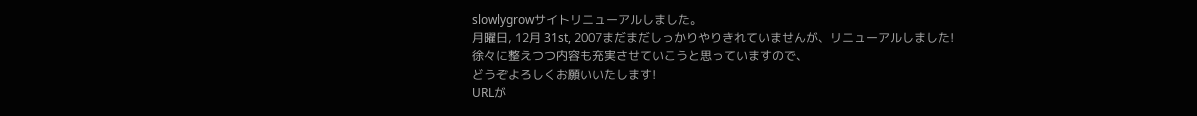slowlygrowサイトリニューアルしました。
月曜日, 12月 31st, 2007まだまだしっかりやりきれていませんが、リニューアルしました!
徐々に整えつつ内容も充実させていこうと思っていますので、
どうぞよろしくお願いいたします!
URLが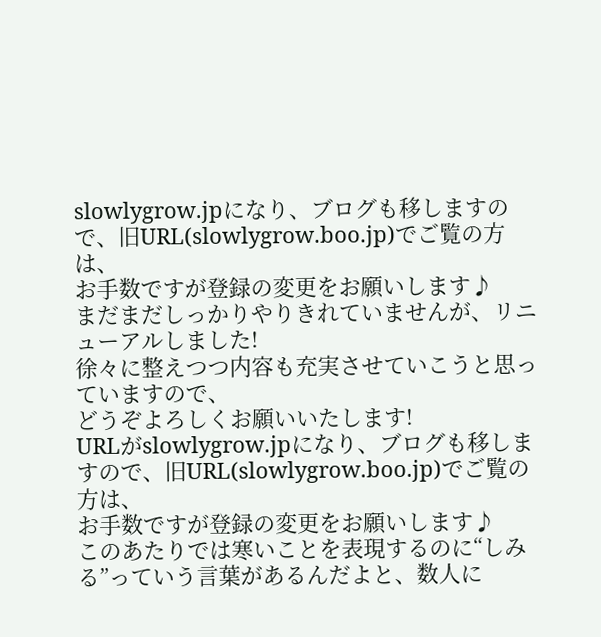slowlygrow.jpになり、ブログも移しますので、旧URL(slowlygrow.boo.jp)でご覧の方は、
お手数ですが登録の変更をお願いします♪
まだまだしっかりやりきれていませんが、リニューアルしました!
徐々に整えつつ内容も充実させていこうと思っていますので、
どうぞよろしくお願いいたします!
URLがslowlygrow.jpになり、ブログも移しますので、旧URL(slowlygrow.boo.jp)でご覧の方は、
お手数ですが登録の変更をお願いします♪
このあたりでは寒いことを表現するのに“しみる”っていう言葉があるんだよと、数人に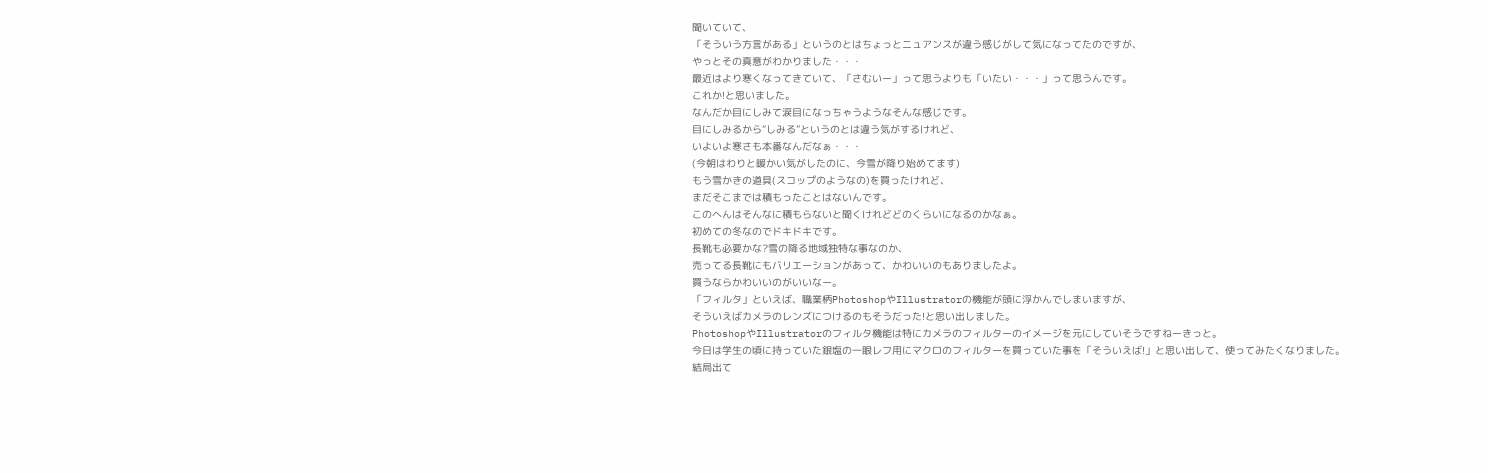聞いていて、
「そういう方言がある」というのとはちょっとニュアンスが違う感じがして気になってたのですが、
やっとその真意がわかりました・・・
最近はより寒くなってきていて、「さむいー」って思うよりも「いたい・・・」って思うんです。
これか!と思いました。
なんだか目にしみて涙目になっちゃうようなそんな感じです。
目にしみるから“しみる”というのとは違う気がするけれど、
いよいよ寒さも本番なんだなぁ・・・
(今朝はわりと暖かい気がしたのに、今雪が降り始めてます)
もう雪かきの道具(スコップのようなの)を買ったけれど、
まだそこまでは積もったことはないんです。
このへんはそんなに積もらないと聞くけれどどのくらいになるのかなぁ。
初めての冬なのでドキドキです。
長靴も必要かな?雪の降る地域独特な事なのか、
売ってる長靴にもバリエーションがあって、かわいいのもありましたよ。
買うならかわいいのがいいなー。
「フィルタ」といえば、職業柄PhotoshopやIllustratorの機能が頭に浮かんでしまいますが、
そういえばカメラのレンズにつけるのもそうだった!と思い出しました。
PhotoshopやIllustratorのフィルタ機能は特にカメラのフィルターのイメージを元にしていそうですねーきっと。
今日は学生の頃に持っていた銀塩の一眼レフ用にマクロのフィルターを買っていた事を「そういえば!」と思い出して、使ってみたくなりました。
結局出て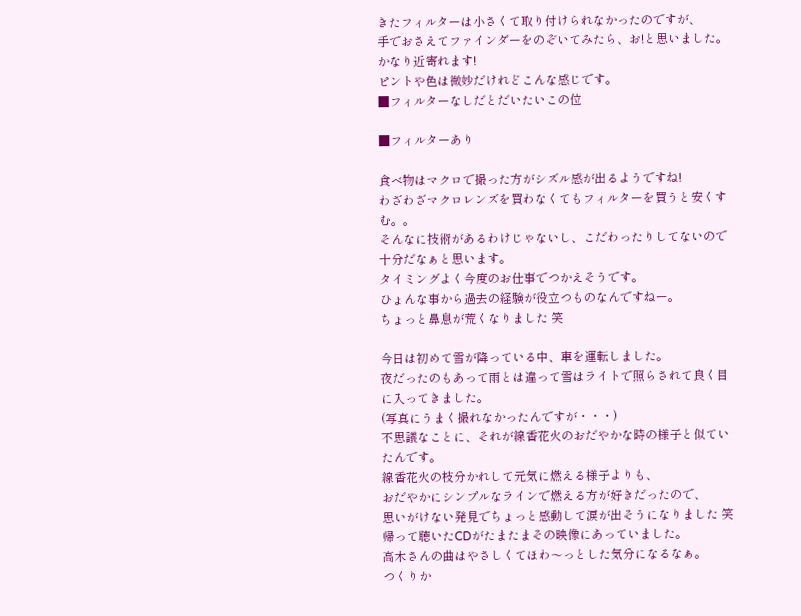きたフィルターは小さくて取り付けられなかったのですが、
手でおさえてファインダーをのぞいてみたら、お!と思いました。
かなり近寄れます!
ピントや色は微妙だけれどこんな感じです。
■フィルターなしだとだいたいこの位

■フィルターあり

食べ物はマクロで撮った方がシズル感が出るようですね!
わざわざマクロレンズを買わなくてもフィルターを買うと安くすむ。。
そんなに技術があるわけじゃないし、こだわったりしてないので十分だなぁと思います。
タイミングよく今度のお仕事でつかえそうです。
ひょんな事から過去の経験が役立つものなんですねー。
ちょっと鼻息が荒くなりました 笑

今日は初めて雪が降っている中、車を運転しました。
夜だったのもあって雨とは違って雪はライトで照らされて良く目に入ってきました。
(写真にうまく撮れなかったんですが・・・)
不思議なことに、それが線香花火のおだやかな時の様子と似ていたんです。
線香花火の枝分かれして元気に燃える様子よりも、
おだやかにシンプルなラインで燃える方が好きだったので、
思いがけない発見でちょっと感動して涙が出そうになりました 笑
帰って聴いたCDがたまたまその映像にあっていました。
高木さんの曲はやさしくてほわ〜っとした気分になるなぁ。
つくりか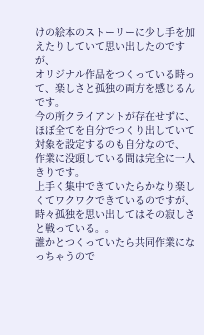けの絵本のストーリーに少し手を加えたりしていて思い出したのですが、
オリジナル作品をつくっている時って、楽しさと孤独の両方を感じるんです。
今の所クライアントが存在せずに、ほぼ全てを自分でつくり出していて対象を設定するのも自分なので、
作業に没頭している間は完全に一人きりです。
上手く集中できていたらかなり楽しくてワクワクできているのですが、
時々孤独を思い出してはその寂しさと戦っている。。
誰かとつくっていたら共同作業になっちゃうので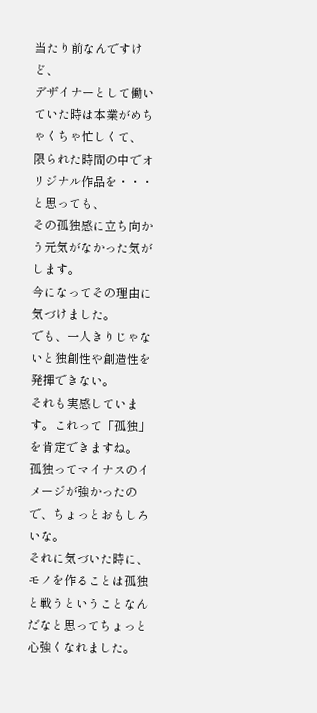当たり前なんですけど、
デザイナーとして働いていた時は本業がめちゃくちゃ忙しくて、
限られた時間の中でオリジナル作品を・・・と思っても、
その孤独感に立ち向かう元気がなかった気がします。
今になってその理由に気づけました。
でも、一人きりじゃないと独創性や創造性を発揮できない。
それも実感しています。これって「孤独」を肯定できますね。
孤独ってマイナスのイメージが強かったので、ちょっとおもしろいな。
それに気づいた時に、モノを作ることは孤独と戦うということなんだなと思ってちょっと心強くなれました。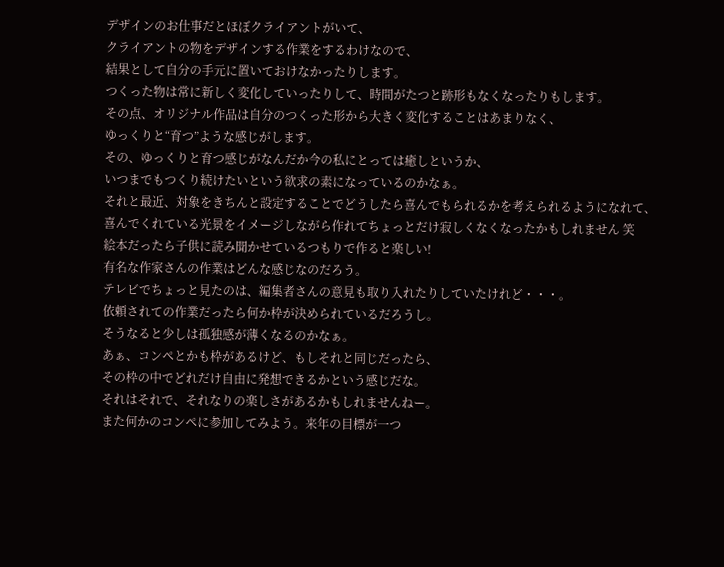デザインのお仕事だとほぼクライアントがいて、
クライアントの物をデザインする作業をするわけなので、
結果として自分の手元に置いておけなかったりします。
つくった物は常に新しく変化していったりして、時間がたつと跡形もなくなったりもします。
その点、オリジナル作品は自分のつくった形から大きく変化することはあまりなく、
ゆっくりと“育つ”ような感じがします。
その、ゆっくりと育つ感じがなんだか今の私にとっては癒しというか、
いつまでもつくり続けたいという欲求の素になっているのかなぁ。
それと最近、対象をきちんと設定することでどうしたら喜んでもられるかを考えられるようになれて、
喜んでくれている光景をイメージしながら作れてちょっとだけ寂しくなくなったかもしれません 笑
絵本だったら子供に読み聞かせているつもりで作ると楽しい!
有名な作家さんの作業はどんな感じなのだろう。
テレビでちょっと見たのは、編集者さんの意見も取り入れたりしていたけれど・・・。
依頼されての作業だったら何か枠が決められているだろうし。
そうなると少しは孤独感が薄くなるのかなぁ。
あぁ、コンペとかも枠があるけど、もしそれと同じだったら、
その枠の中でどれだけ自由に発想できるかという感じだな。
それはそれで、それなりの楽しさがあるかもしれませんねー。
また何かのコンペに参加してみよう。来年の目標が一つ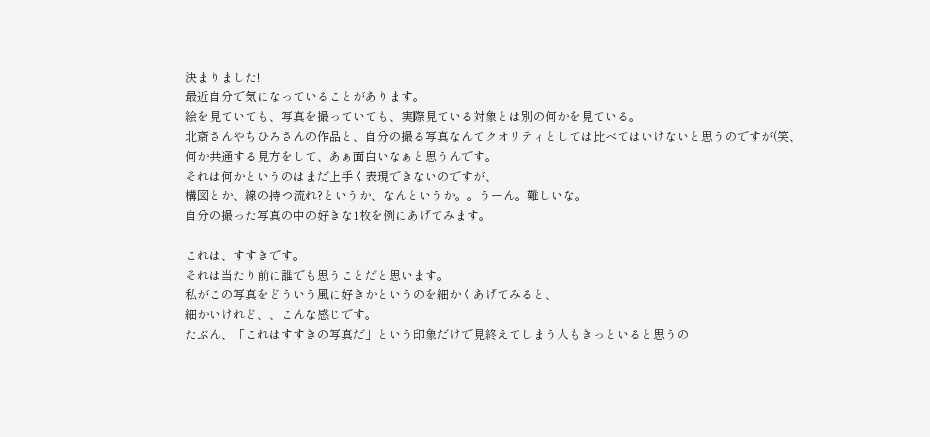決まりました!
最近自分で気になっていることがあります。
絵を見ていても、写真を撮っていても、実際見ている対象とは別の何かを見ている。
北斎さんやちひろさんの作品と、自分の撮る写真なんてクオリティとしては比べてはいけないと思うのですが(笑、
何か共通する見方をして、あぁ面白いなぁと思うんです。
それは何かというのはまだ上手く表現できないのですが、
構図とか、線の持つ流れ?というか、なんというか。。うーん。難しいな。
自分の撮った写真の中の好きな1枚を例にあげてみます。

これは、すすきです。
それは当たり前に誰でも思うことだと思います。
私がこの写真をどういう風に好きかというのを細かくあげてみると、
細かいけれど、、こんな感じです。
たぶん、「これはすすきの写真だ」という印象だけで見終えてしまう人もきっといると思うの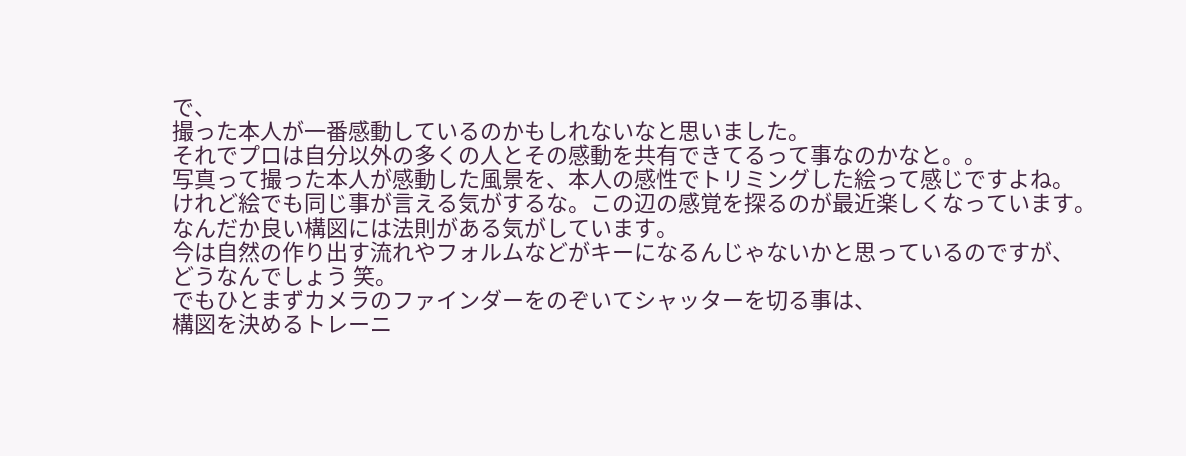で、
撮った本人が一番感動しているのかもしれないなと思いました。
それでプロは自分以外の多くの人とその感動を共有できてるって事なのかなと。。
写真って撮った本人が感動した風景を、本人の感性でトリミングした絵って感じですよね。
けれど絵でも同じ事が言える気がするな。この辺の感覚を探るのが最近楽しくなっています。
なんだか良い構図には法則がある気がしています。
今は自然の作り出す流れやフォルムなどがキーになるんじゃないかと思っているのですが、
どうなんでしょう 笑。
でもひとまずカメラのファインダーをのぞいてシャッターを切る事は、
構図を決めるトレーニ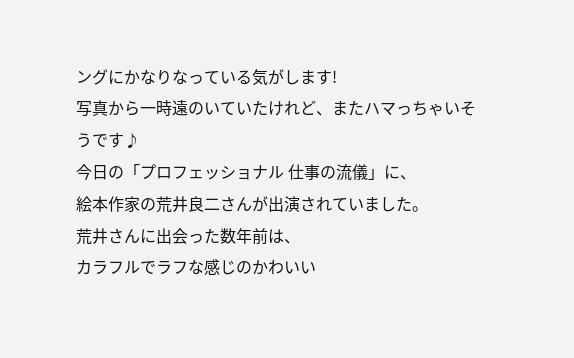ングにかなりなっている気がします!
写真から一時遠のいていたけれど、またハマっちゃいそうです♪
今日の「プロフェッショナル 仕事の流儀」に、
絵本作家の荒井良二さんが出演されていました。
荒井さんに出会った数年前は、
カラフルでラフな感じのかわいい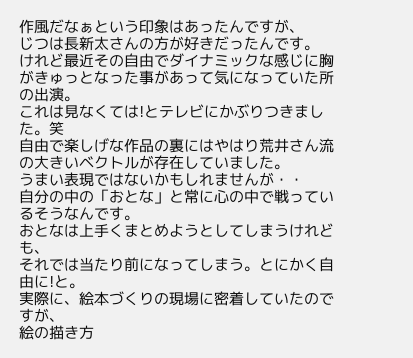作風だなぁという印象はあったんですが、
じつは長新太さんの方が好きだったんです。
けれど最近その自由でダイナミックな感じに胸がきゅっとなった事があって気になっていた所の出演。
これは見なくては!とテレビにかぶりつきました。笑
自由で楽しげな作品の裏にはやはり荒井さん流の大きいベクトルが存在していました。
うまい表現ではないかもしれませんが・・
自分の中の「おとな」と常に心の中で戦っているそうなんです。
おとなは上手くまとめようとしてしまうけれども、
それでは当たり前になってしまう。とにかく自由に!と。
実際に、絵本づくりの現場に密着していたのですが、
絵の描き方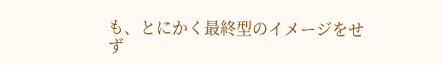も、とにかく最終型のイメージをせず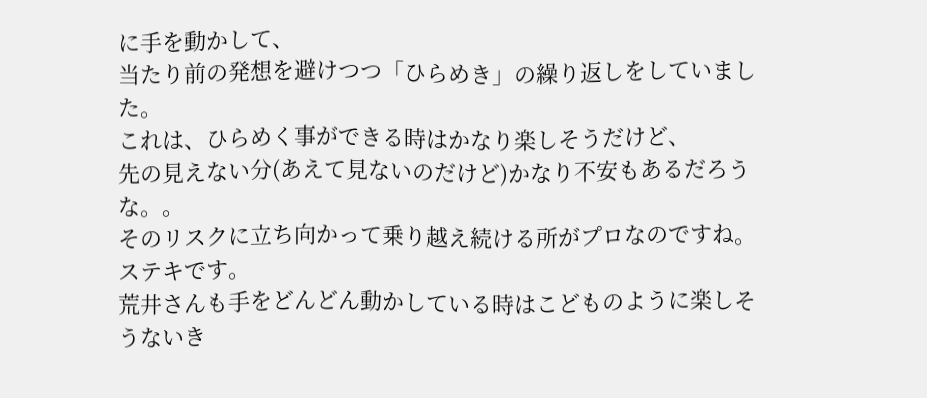に手を動かして、
当たり前の発想を避けつつ「ひらめき」の繰り返しをしていました。
これは、ひらめく事ができる時はかなり楽しそうだけど、
先の見えない分(あえて見ないのだけど)かなり不安もあるだろうな。。
そのリスクに立ち向かって乗り越え続ける所がプロなのですね。ステキです。
荒井さんも手をどんどん動かしている時はこどものように楽しそうないき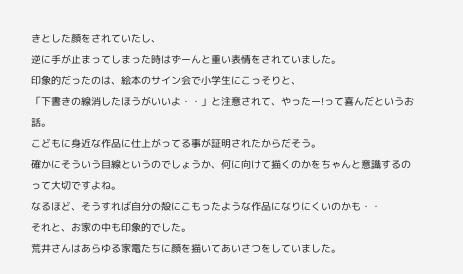きとした顔をされていたし、
逆に手が止まってしまった時はずーんと重い表情をされていました。
印象的だったのは、絵本のサイン会で小学生にこっそりと、
「下書きの線消したほうがいいよ・・」と注意されて、やったー!って喜んだというお話。
こどもに身近な作品に仕上がってる事が証明されたからだそう。
確かにそういう目線というのでしょうか、何に向けて描くのかをちゃんと意識するのって大切ですよね。
なるほど、そうすれば自分の殻にこもったような作品になりにくいのかも・・
それと、お家の中も印象的でした。
荒井さんはあらゆる家電たちに顔を描いてあいさつをしていました。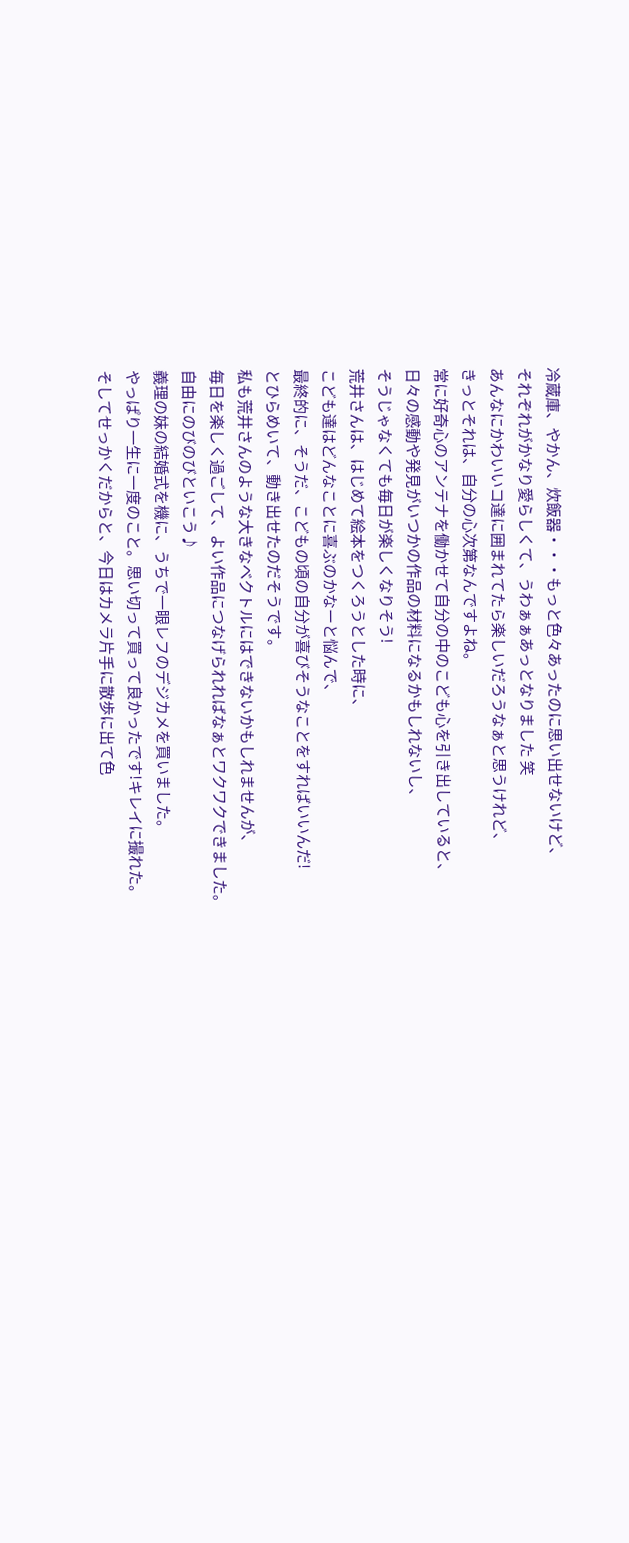冷蔵庫、やかん、炊飯器・・・もっと色々あったのに思い出せないけど、
それぞれがかなり愛らしくて、うわぁぁあっとなりました 笑
あんなにかわいいコ達に囲まれてたら楽しいだろうなぁと思うけれど、
きっとそれは、自分の心次第なんですよね。
常に好奇心のアンテナを働かせて自分の中のこども心を引き出していると、
日々の感動や発見がいつかの作品の材料になるかもしれないし、
そうじゃなくても毎日が楽しくなりそう!
荒井さんは、はじめて絵本をつくろうとした時に、
こども達はどんなことに喜ぶのかなーと悩んで、
最終的に、そうだ、こどもの頃の自分が喜びそうなことをすればいいんだ!
とひらめいて、動き出せたのだそうです。
私も荒井さんのような大きなベクトルにはできないかもしれませんが、
毎日を楽しく過ごして、よい作品につなげられればなぁとワクワクできました。
自由にのびのびといこう♪
義理の妹の結婚式を機に、うちで一眼レフのデジカメを買いました。
やっぱり一生に一度のこと。思い切って買って良かったです!キレイに撮れた。
そしてせっかくだからと、今日はカメラ片手に散歩に出て色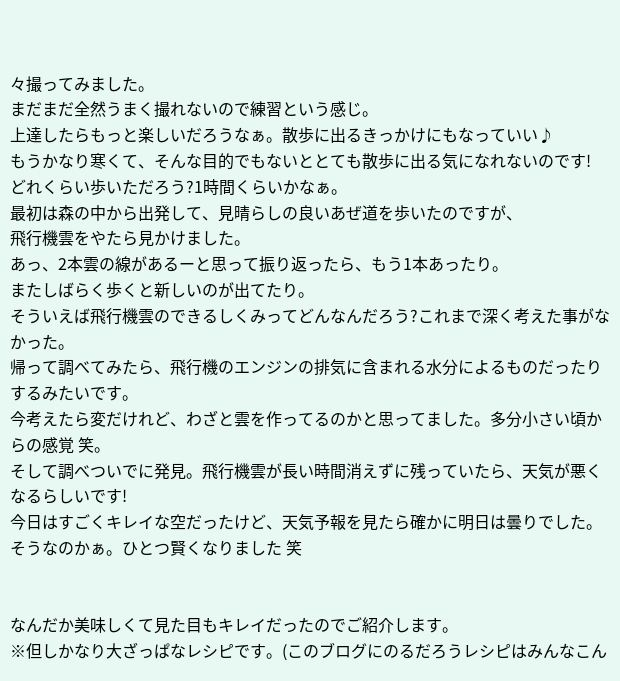々撮ってみました。
まだまだ全然うまく撮れないので練習という感じ。
上達したらもっと楽しいだろうなぁ。散歩に出るきっかけにもなっていい♪
もうかなり寒くて、そんな目的でもないととても散歩に出る気になれないのです!
どれくらい歩いただろう?1時間くらいかなぁ。
最初は森の中から出発して、見晴らしの良いあぜ道を歩いたのですが、
飛行機雲をやたら見かけました。
あっ、2本雲の線があるーと思って振り返ったら、もう1本あったり。
またしばらく歩くと新しいのが出てたり。
そういえば飛行機雲のできるしくみってどんなんだろう?これまで深く考えた事がなかった。
帰って調べてみたら、飛行機のエンジンの排気に含まれる水分によるものだったりするみたいです。
今考えたら変だけれど、わざと雲を作ってるのかと思ってました。多分小さい頃からの感覚 笑。
そして調べついでに発見。飛行機雲が長い時間消えずに残っていたら、天気が悪くなるらしいです!
今日はすごくキレイな空だったけど、天気予報を見たら確かに明日は曇りでした。
そうなのかぁ。ひとつ賢くなりました 笑


なんだか美味しくて見た目もキレイだったのでご紹介します。
※但しかなり大ざっぱなレシピです。(このブログにのるだろうレシピはみんなこん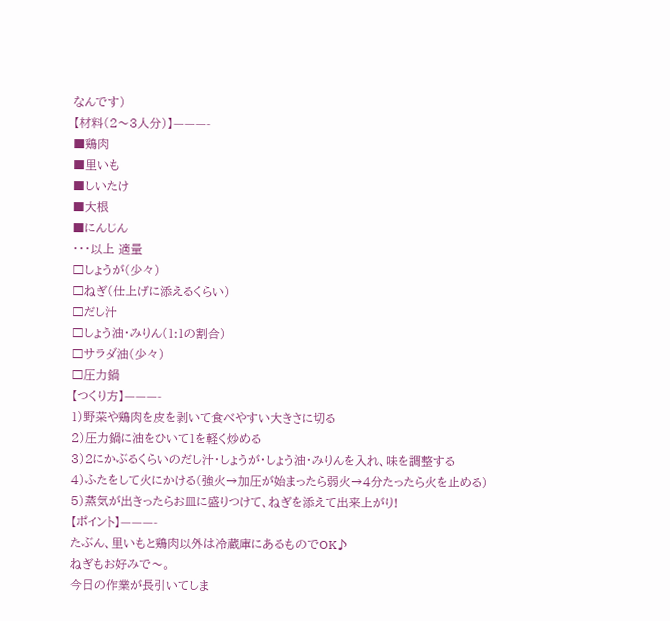なんです)
【材料(2〜3人分)】———-
■鶏肉
■里いも
■しいたけ
■大根
■にんじん
・・・以上 適量
□しょうが(少々)
□ねぎ(仕上げに添えるくらい)
□だし汁
□しょう油・みりん(1:1の割合)
□サラダ油(少々)
□圧力鍋
【つくり方】———-
1)野菜や鶏肉を皮を剥いて食べやすい大きさに切る
2)圧力鍋に油をひいて1を軽く炒める
3)2にかぶるくらいのだし汁・しょうが・しょう油・みりんを入れ、味を調整する
4)ふたをして火にかける(強火→加圧が始まったら弱火→4分たったら火を止める)
5)蒸気が出きったらお皿に盛りつけて、ねぎを添えて出来上がり!
【ポイント】———-
たぶん、里いもと鶏肉以外は冷蔵庫にあるものでOK♪
ねぎもお好みで〜。
今日の作業が長引いてしま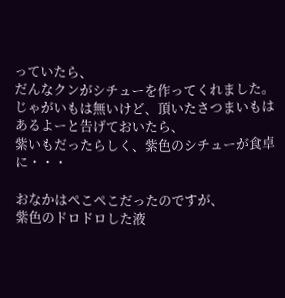っていたら、
だんなクンがシチューを作ってくれました。
じゃがいもは無いけど、頂いたさつまいもはあるよーと告げておいたら、
紫いもだったらしく、紫色のシチューが食卓に・・・

おなかはぺこぺこだったのですが、
紫色のドロドロした液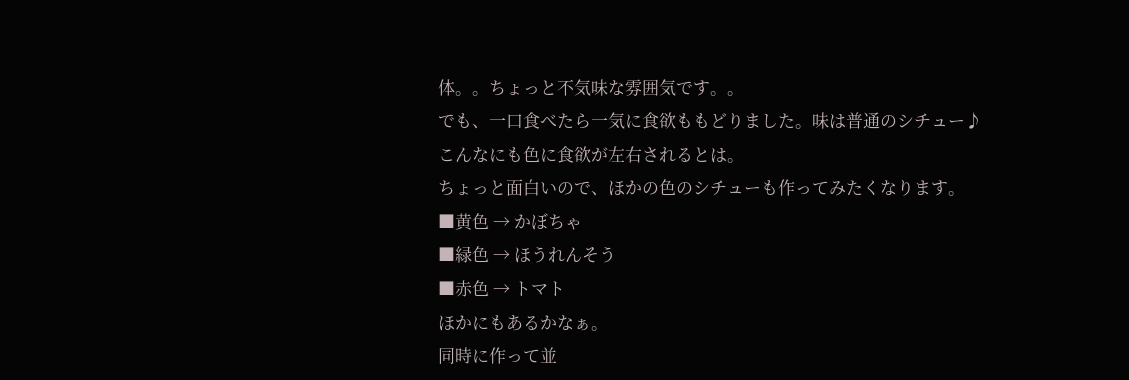体。。ちょっと不気味な雰囲気です。。
でも、一口食べたら一気に食欲ももどりました。味は普通のシチュー♪
こんなにも色に食欲が左右されるとは。
ちょっと面白いので、ほかの色のシチューも作ってみたくなります。
■黄色 → かぼちゃ
■緑色 → ほうれんそう
■赤色 → トマト
ほかにもあるかなぁ。
同時に作って並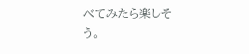べてみたら楽しそう。